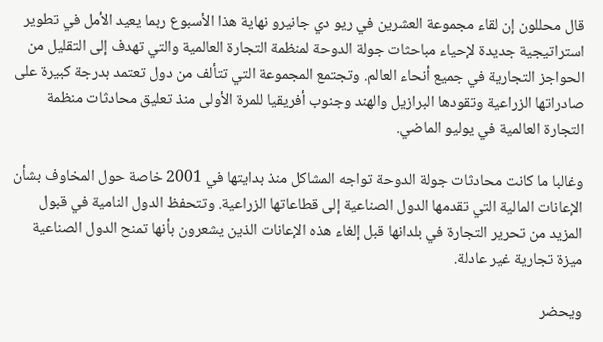قال محللون إن لقاء مجموعة العشرين في ريو دي جانيرو نهاية هذا الأسبوع ربما يعيد الأمل في تطوير استراتيجية جديدة لإحياء مباحثات جولة الدوحة لمنظمة التجارة العالمية والتي تهدف إلى التقليل من الحواجز التجارية في جميع أنحاء العالم. وتجتمع المجموعة التي تتألف من دول تعتمد بدرجة كبيرة على صادراتها الزراعية وتقودها البرازيل والهند وجنوب أفريقيا للمرة الأولى منذ تعليق محادثات منظمة التجارة العالمية في يوليو الماضي.

وغالبا ما كانت محادثات جولة الدوحة تواجه المشاكل منذ بدايتها في 2001 خاصة حول المخاوف بشأن الإعانات المالية التي تقدمها الدول الصناعية إلى قطاعاتها الزراعية. وتتحفظ الدول النامية في قبول المزيد من تحرير التجارة في بلدانها قبل إلغاء هذه الإعانات الذين يشعرون بأنها تمنح الدول الصناعية ميزة تجارية غير عادلة.

ويحضر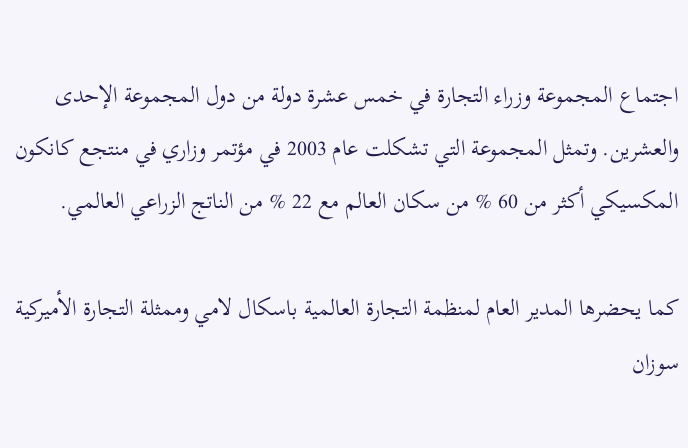اجتماع المجموعة وزراء التجارة في خمس عشرة دولة من دول المجموعة الإحدى والعشرين. وتمثل المجموعة التي تشكلت عام 2003 في مؤتمر وزاري في منتجع كانكون المكسيكي أكثر من 60 % من سكان العالم مع 22 % من الناتج الزراعي العالمي.

كما يحضرها المدير العام لمنظمة التجارة العالمية باسكال لامي وممثلة التجارة الأميركية سوزان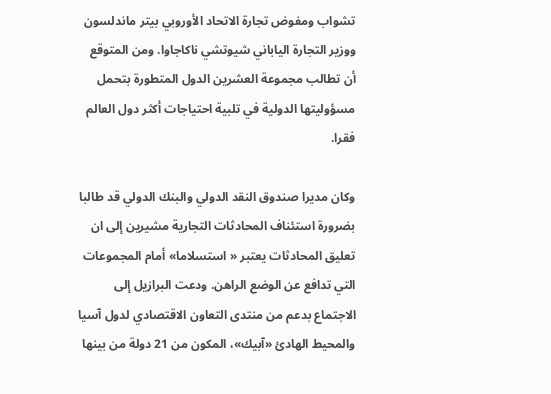تشواب ومفوض تجارة الاتحاد الأوروبي بيتر ماندلسون ووزير التجارة الياباني شيوتشي ناكاجاوا. ومن المتوقع أن تطالب مجموعة العشرين الدول المتطورة بتحمل مسؤوليتها الدولية في تلبية احتياجات أكثر دول العالم فقرا.

وكان مديرا صندوق النقد الدولي والبنك الدولي قد طالبا بضرورة استئناف المحادثات التجارية مشيرين إلى ان تعليق المحادثات يعتبر « استسلاما» أمام المجموعات التي تدافع عن الوضع الراهن. ودعت البرازيل إلى الاجتماع بدعم من منتدى التعاون الاقتصادي لدول آسيا والمحيط الهادئ «آبيك»، المكون من 21 دولة من بينها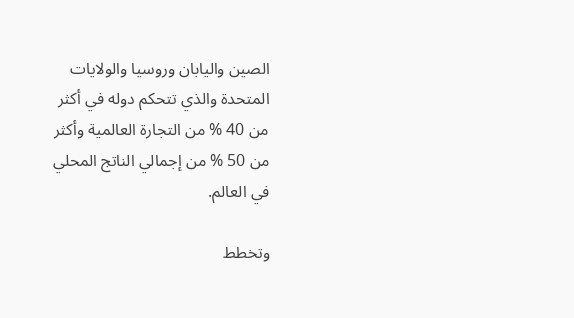الصين واليابان وروسيا والولايات المتحدة والذي تتحكم دوله في أكثر من 40 % من التجارة العالمية وأكثر من 50 % من إجمالي الناتج المحلي في العالم.

وتخطط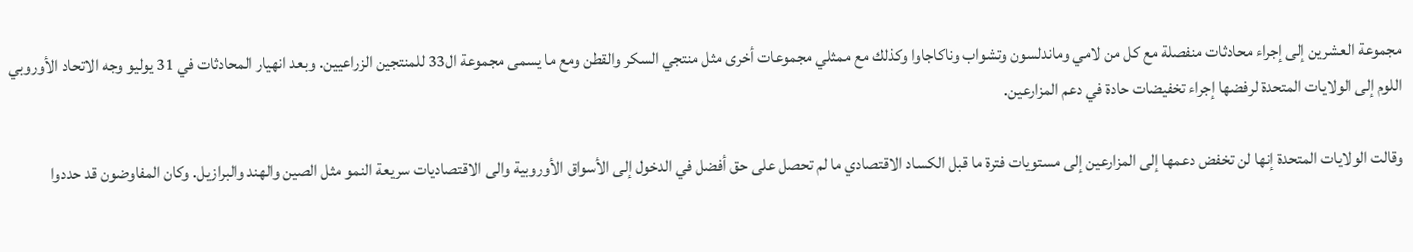مجموعة العشرين إلى إجراء محادثات منفصلة مع كل من لامي وماندلسون وتشواب وناكاجاوا وكذلك مع ممثلي مجموعات أخرى مثل منتجي السكر والقطن ومع ما يسمى مجموعة ال33 للمنتجين الزراعيين. وبعد انهيار المحادثات في 31 يوليو وجه الاتحاد الأوروبي اللوم إلى الولايات المتحدة لرفضها إجراء تخفيضات حادة في دعم المزارعين.

وقالت الولايات المتحدة إنها لن تخفض دعمها إلى المزارعين إلى مستويات فترة ما قبل الكساد الاقتصادي ما لم تحصل على حق أفضل في الدخول إلى الأسواق الأوروبية والى الاقتصاديات سريعة النمو مثل الصين والهند والبرازيل. وكان المفاوضون قد حددوا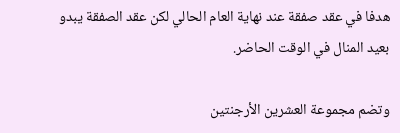هدفا في عقد صفقة عند نهاية العام الحالي لكن عقد الصفقة يبدو بعيد المنال في الوقت الحاضر.

وتضم مجموعة العشرين الأرجنتين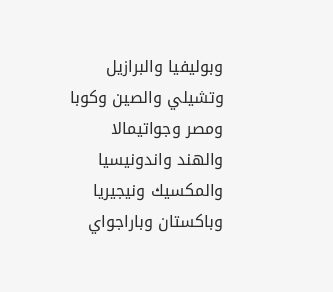وبوليفيا والبرازيل وتشيلي والصين وكوبا ومصر وجواتيمالا والهند واندونيسيا والمكسيك ونيجيريا وباكستان وباراجواي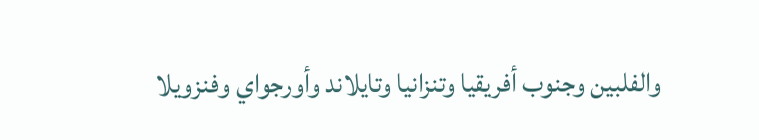والفلبين وجنوب أفريقيا وتنزانيا وتايلاند وأورجواي وفنزويلا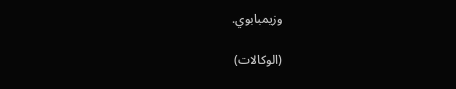وزيمبابوي.

(الوكالات)